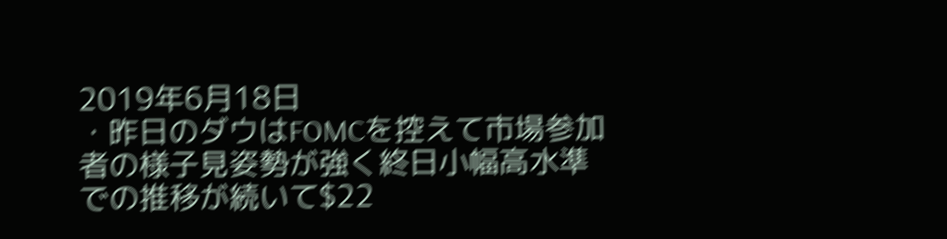2019年6月18日
・昨日のダウはFOMCを控えて市場参加者の様子見姿勢が強く終日小幅高水準での推移が続いて$22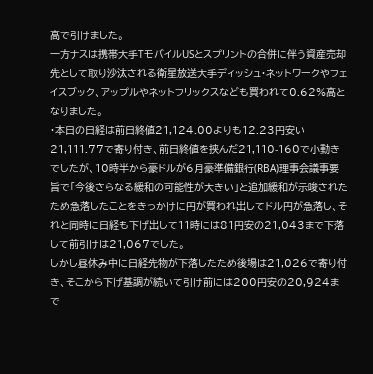高で引けました。
一方ナスは携帯大手TモバイルUSとスプリントの合併に伴う資産売却先として取り沙汰される衛星放送大手ディッシュ・ネットワークやフェイスブック、アップルやネットフリックスなども買われて0.62%高となりました。
・本日の日経は前日終値21,124.00よりも12.23円安い21,111.77で寄り付き、前日終値を挟んだ21,110-160で小動きでしたが、10時半から豪ドルが6月豪準備銀行(RBA)理事会議事要旨で「今後さらなる緩和の可能性が大きい」と追加緩和が示唆されたため急落したことをきっかけに円が買われ出してドル円が急落し、それと同時に日経も下げ出して11時には81円安の21,043まで下落して前引けは21,067でした。
しかし昼休み中に日経先物が下落したため後場は21,026で寄り付き、そこから下げ基調が続いて引け前には200円安の20,924まで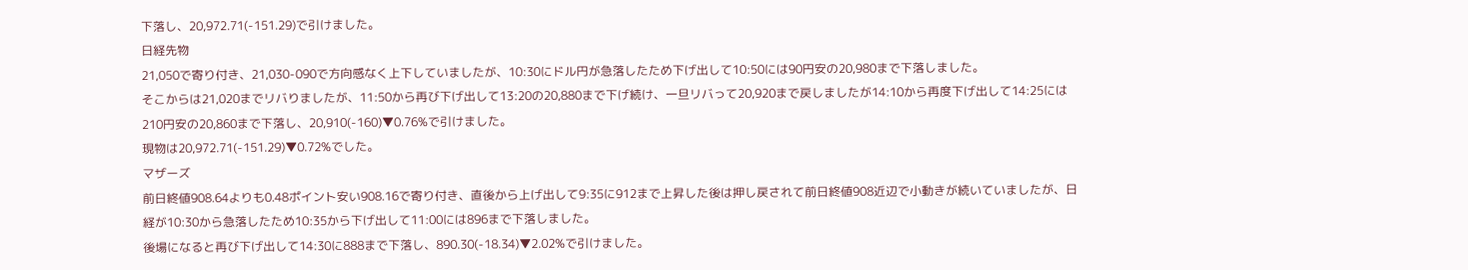下落し、20,972.71(-151.29)で引けました。
日経先物
21,050で寄り付き、21,030-090で方向感なく上下していましたが、10:30にドル円が急落したため下げ出して10:50には90円安の20,980まで下落しました。
そこからは21,020までリバりましたが、11:50から再び下げ出して13:20の20,880まで下げ続け、一旦リバって20,920まで戻しましたが14:10から再度下げ出して14:25には210円安の20,860まで下落し、20,910(-160)▼0.76%で引けました。
現物は20,972.71(-151.29)▼0.72%でした。
マザーズ
前日終値908.64よりも0.48ポイント安い908.16で寄り付き、直後から上げ出して9:35に912まで上昇した後は押し戻されて前日終値908近辺で小動きが続いていましたが、日経が10:30から急落したため10:35から下げ出して11:00には896まで下落しました。
後場になると再び下げ出して14:30に888まで下落し、890.30(-18.34)▼2.02%で引けました。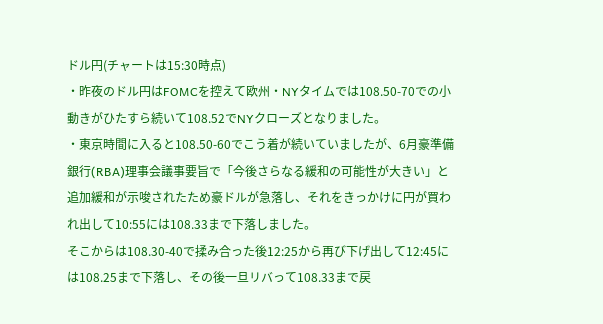ドル円(チャートは15:30時点)
・昨夜のドル円はFOMCを控えて欧州・NYタイムでは108.50-70での小動きがひたすら続いて108.52でNYクローズとなりました。
・東京時間に入ると108.50-60でこう着が続いていましたが、6月豪準備銀行(RBA)理事会議事要旨で「今後さらなる緩和の可能性が大きい」と追加緩和が示唆されたため豪ドルが急落し、それをきっかけに円が買われ出して10:55には108.33まで下落しました。
そこからは108.30-40で揉み合った後12:25から再び下げ出して12:45には108.25まで下落し、その後一旦リバって108.33まで戻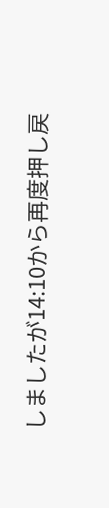しましたが14:10から再度押し戻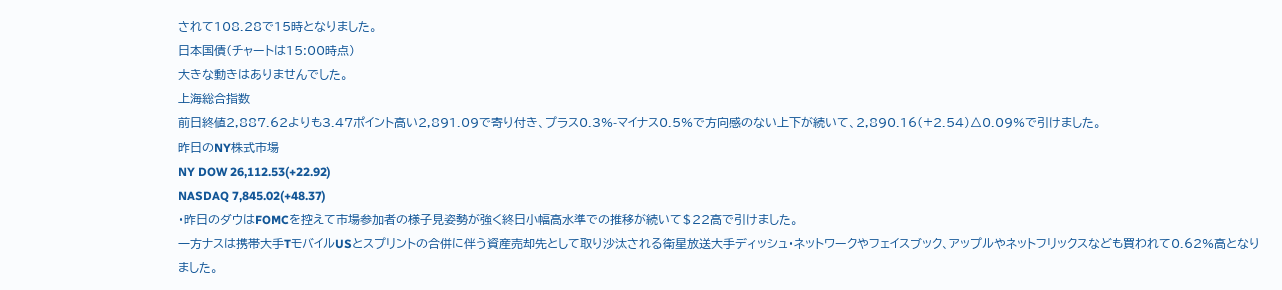されて108.28で15時となりました。
日本国債(チャートは15:00時点)
大きな動きはありませんでした。
上海総合指数
前日終値2,887.62よりも3.47ポイント高い2,891.09で寄り付き、プラス0.3%-マイナス0.5%で方向感のない上下が続いて、2,890.16(+2.54)△0.09%で引けました。
昨日のNY株式市場
NY DOW 26,112.53(+22.92)
NASDAQ 7,845.02(+48.37)
・昨日のダウはFOMCを控えて市場参加者の様子見姿勢が強く終日小幅高水準での推移が続いて$22高で引けました。
一方ナスは携帯大手TモバイルUSとスプリントの合併に伴う資産売却先として取り沙汰される衛星放送大手ディッシュ・ネットワークやフェイスブック、アップルやネットフリックスなども買われて0.62%高となりました。